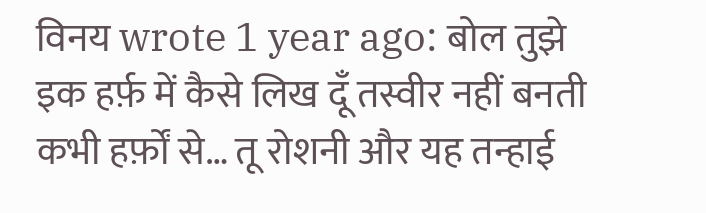विनय wrote 1 year ago: बोल तुझे इक हर्फ़ में कैसे लिख दूँ तस्वीर नहीं बनती कभी हर्फ़ों से… तू रोशनी और यह तन्हाई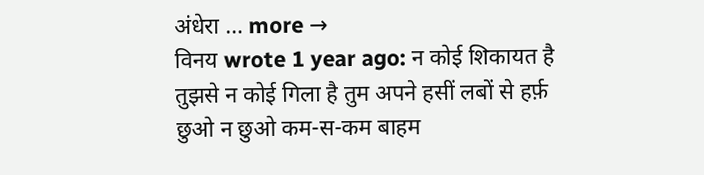अंधेरा … more →
विनय wrote 1 year ago: न कोई शिकायत है तुझसे न कोई गिला है तुम अपने हसीं लबों से हर्फ़ छुओ न छुओ कम-स-कम बाहम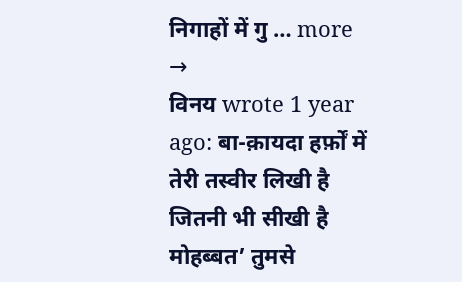निगाहों में गु … more →
विनय wrote 1 year ago: बा-क़ायदा हर्फ़ों में तेरी तस्वीर लिखी है जितनी भी सीखी है मोहब्बत’ तुमसे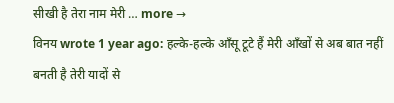सीखी है तेरा नाम मेरी … more →
विनय wrote 1 year ago: हल्के-हल्के आँसू टूटे हैं मेरी आँखों से अब बात नहीं बनती है तेरी यादों से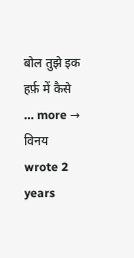बोल तुझे इक हर्फ़ में कैसे … more →
विनय wrote 2 years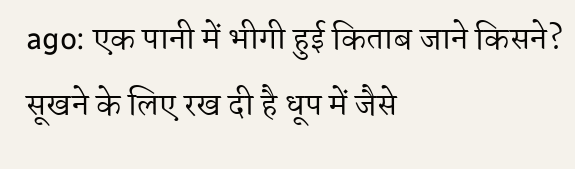ago: एक पानी में भीगी हुई किताब जाने किसने? सूखने के लिए रख दी है धूप में जैसे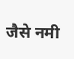जैसे नमी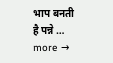भाप बनती है पन्ने … more →